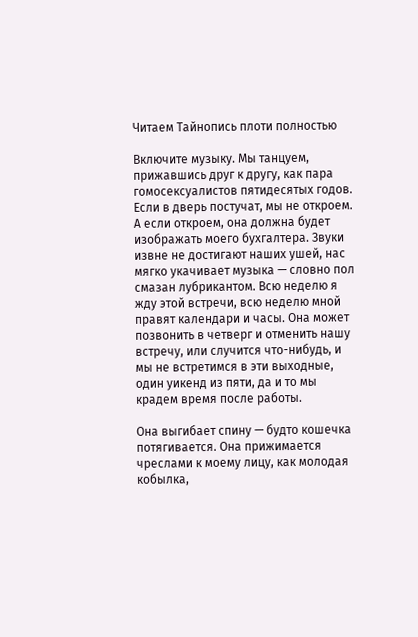Читаем Тайнопись плоти полностью

Включите музыку. Мы танцуем, прижавшись друг к другу, как пара гомосексуалистов пятидесятых годов. Если в дверь постучат, мы не откроем. А если откроем, она должна будет изображать моего бухгалтера. Звуки извне не достигают наших ушей, нас мягко укачивает музыка — словно пол смазан лубрикантом. Всю неделю я жду этой встречи, всю неделю мной правят календари и часы. Она может позвонить в четверг и отменить нашу встречу, или случится что-нибудь, и мы не встретимся в эти выходные, один уикенд из пяти, да и то мы крадем время после работы.

Она выгибает спину — будто кошечка потягивается. Она прижимается чреслами к моему лицу, как молодая кобылка,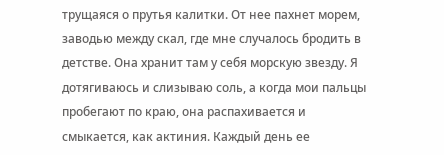трущаяся о прутья калитки. От нее пахнет морем, заводью между скал, где мне случалось бродить в детстве. Она хранит там у себя морскую звезду. Я дотягиваюсь и слизываю соль, а когда мои пальцы пробегают по краю, она распахивается и смыкается, как актиния. Каждый день ее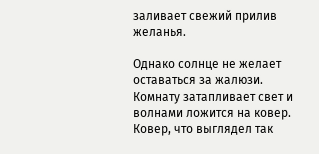заливает свежий прилив желанья.

Однако солнце не желает оставаться за жалюзи. Комнату затапливает свет и волнами ложится на ковер. Ковер, что выглядел так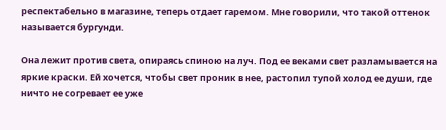респектабельно в магазине, теперь отдает гаремом. Мне говорили, что такой оттенок называется бургунди.

Она лежит против света, опираясь спиною на луч. Под ее веками свет разламывается на яркие краски. Ей хочется, чтобы свет проник в нее, растопил тупой холод ее души, где ничто не согревает ее уже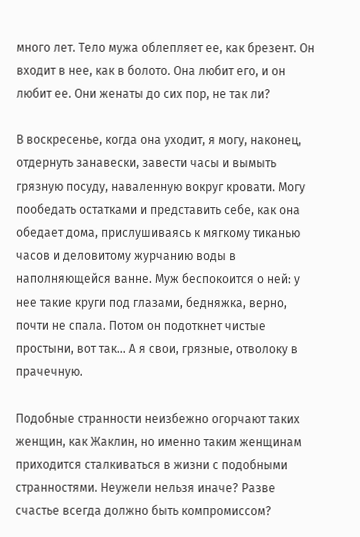много лет. Тело мужа облепляет ее, как брезент. Он входит в нее, как в болото. Она любит его, и он любит ее. Они женаты до сих пор, не так ли?

В воскресенье, когда она уходит, я могу, наконец, отдернуть занавески, завести часы и вымыть грязную посуду, наваленную вокруг кровати. Могу пообедать остатками и представить себе, как она обедает дома, прислушиваясь к мягкому тиканью часов и деловитому журчанию воды в наполняющейся ванне. Муж беспокоится о ней: у нее такие круги под глазами, бедняжка, верно, почти не спала. Потом он подоткнет чистые простыни, вот так… А я свои, грязные, отволоку в прачечную.

Подобные странности неизбежно огорчают таких женщин, как Жаклин, но именно таким женщинам приходится сталкиваться в жизни с подобными странностями. Неужели нельзя иначе? Разве счастье всегда должно быть компромиссом?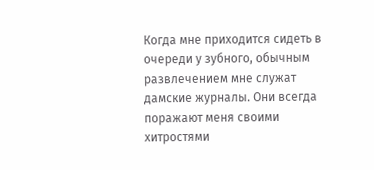Когда мне приходится сидеть в очереди у зубного, обычным развлечением мне служат дамские журналы. Они всегда поражают меня своими хитростями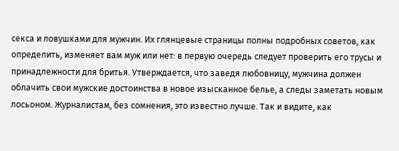секса и ловушками для мужчин. Их глянцевые страницы полны подробных советов, как определить, изменяет вам муж или нет: в первую очередь следует проверить его трусы и принадлежности для бритья. Утверждается, что заведя любовницу, мужчина должен облачить свои мужские достоинства в новое изысканное белье, а следы заметать новым лосьоном. Журналистам, без сомнения, это известно лучше. Так и видите, как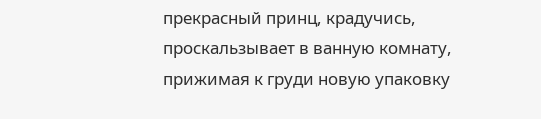прекрасный принц, крадучись, проскальзывает в ванную комнату, прижимая к груди новую упаковку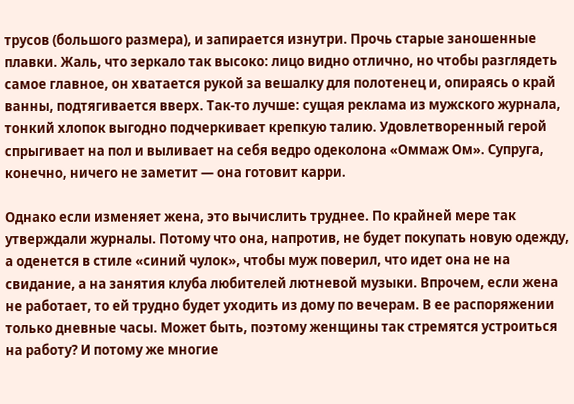трусов (большого размера), и запирается изнутри. Прочь старые заношенные плавки. Жаль, что зеркало так высоко: лицо видно отлично, но чтобы разглядеть самое главное, он хватается рукой за вешалку для полотенец и, опираясь о край ванны, подтягивается вверх. Так-то лучше: сущая реклама из мужского журнала, тонкий хлопок выгодно подчеркивает крепкую талию. Удовлетворенный герой спрыгивает на пол и выливает на себя ведро одеколона «Оммаж Ом». Супруга, конечно, ничего не заметит — она готовит карри.

Однако если изменяет жена, это вычислить труднее. По крайней мере так утверждали журналы. Потому что она, напротив, не будет покупать новую одежду, а оденется в стиле «синий чулок», чтобы муж поверил, что идет она не на свидание, а на занятия клуба любителей лютневой музыки. Впрочем, если жена не работает, то ей трудно будет уходить из дому по вечерам. В ее распоряжении только дневные часы. Может быть, поэтому женщины так стремятся устроиться на работу? И потому же многие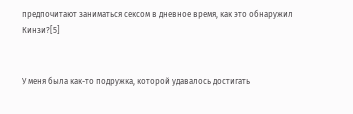предпочитают заниматься сексом в дневное время, как это обнаружил Кинзи?[5]


У меня была как-то подружка, которой удавалось достигать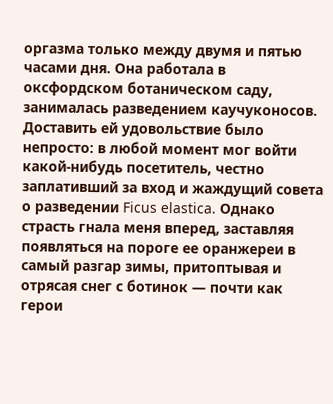оргазма только между двумя и пятью часами дня. Она работала в оксфордском ботаническом саду, занималась разведением каучуконосов. Доставить ей удовольствие было непросто: в любой момент мог войти какой-нибудь посетитель, честно заплативший за вход и жаждущий совета о разведении Ficus elastica. Однако страсть гнала меня вперед, заставляя появляться на пороге ее оранжереи в самый разгар зимы, притоптывая и отрясая снег с ботинок — почти как герои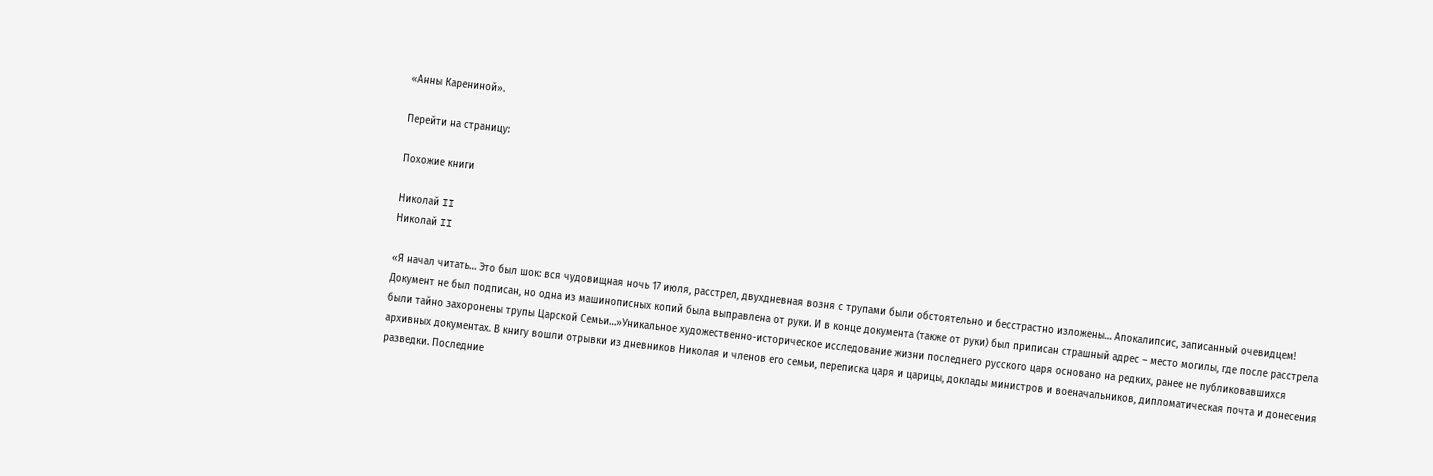«Анны Карениной».

Перейти на страницу:

Похожие книги

Николай II
Николай II

«Я начал читать… Это был шок: вся чудовищная ночь 17 июля, расстрел, двухдневная возня с трупами были обстоятельно и бесстрастно изложены… Апокалипсис, записанный очевидцем! Документ не был подписан, но одна из машинописных копий была выправлена от руки. И в конце документа (также от руки) был приписан страшный адрес – место могилы, где после расстрела были тайно захоронены трупы Царской Семьи…»Уникальное художественно-историческое исследование жизни последнего русского царя основано на редких, ранее не публиковавшихся архивных документах. В книгу вошли отрывки из дневников Николая и членов его семьи, переписка царя и царицы, доклады министров и военачальников, дипломатическая почта и донесения разведки. Последние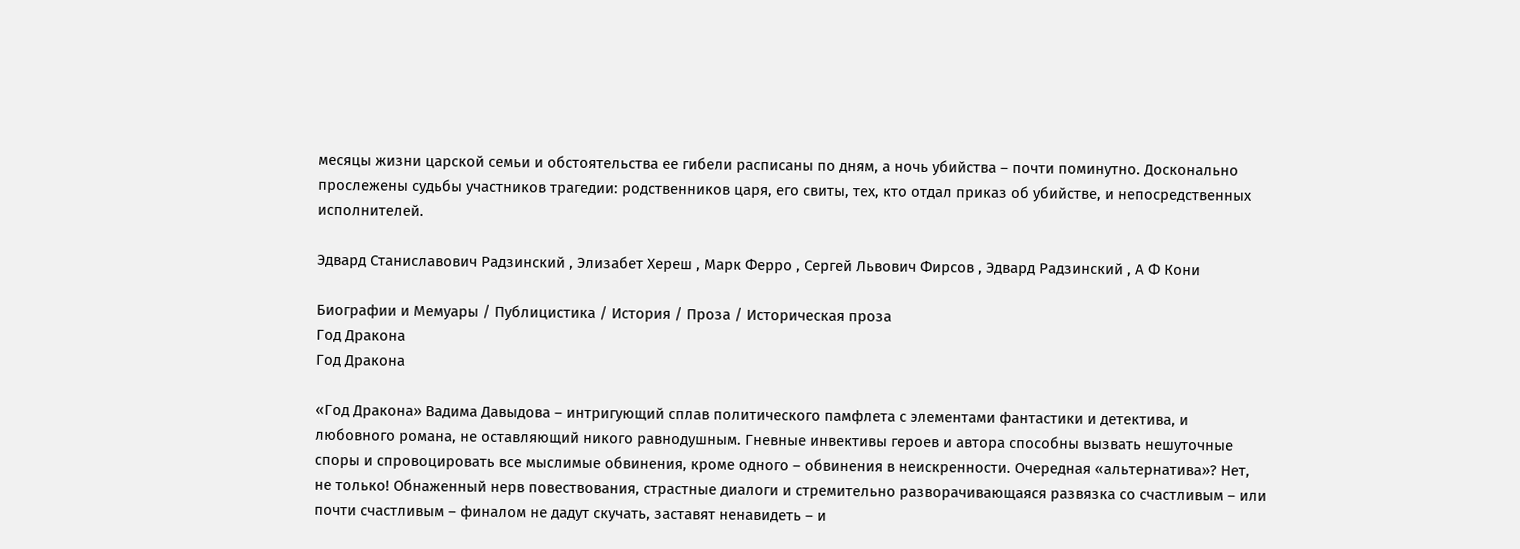месяцы жизни царской семьи и обстоятельства ее гибели расписаны по дням, а ночь убийства – почти поминутно. Досконально прослежены судьбы участников трагедии: родственников царя, его свиты, тех, кто отдал приказ об убийстве, и непосредственных исполнителей.

Эдвард Станиславович Радзинский , Элизабет Хереш , Марк Ферро , Сергей Львович Фирсов , Эдвард Радзинский , А Ф Кони

Биографии и Мемуары / Публицистика / История / Проза / Историческая проза
Год Дракона
Год Дракона

«Год Дракона» Вадима Давыдова – интригующий сплав политического памфлета с элементами фантастики и детектива, и любовного романа, не оставляющий никого равнодушным. Гневные инвективы героев и автора способны вызвать нешуточные споры и спровоцировать все мыслимые обвинения, кроме одного – обвинения в неискренности. Очередная «альтернатива»? Нет, не только! Обнаженный нерв повествования, страстные диалоги и стремительно разворачивающаяся развязка со счастливым – или почти счастливым – финалом не дадут скучать, заставят ненавидеть – и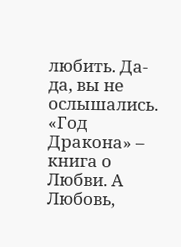любить. Да-да, вы не ослышались. «Год Дракона» – книга о Любви. А Любовь,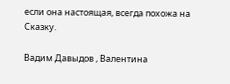если она настоящая, всегда похожа на Сказку.

Вадим Давыдов , Валентина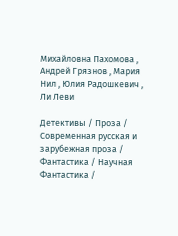Михайловна Пахомова , Андрей Грязнов , Мария Нил , Юлия Радошкевич , Ли Леви

Детективы / Проза / Современная русская и зарубежная проза / Фантастика / Научная Фантастика /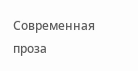Современная проза